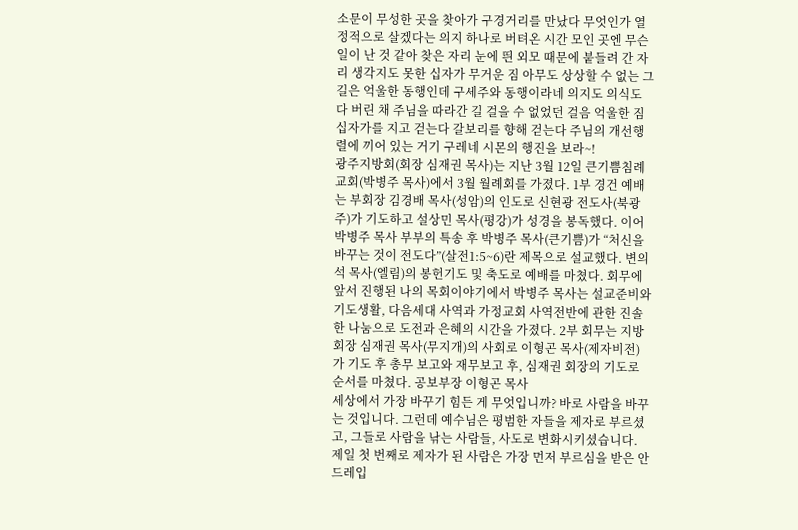소문이 무성한 곳을 찾아가 구경거리를 만났다 무엇인가 열정적으로 살겠다는 의지 하나로 버텨온 시간 모인 곳엔 무슨 일이 난 것 같아 찾은 자리 눈에 띈 외모 때문에 붙들려 간 자리 생각지도 못한 십자가 무거운 짐 아무도 상상할 수 없는 그 길은 억울한 동행인데 구세주와 동행이라네 의지도 의식도 다 버린 채 주님을 따라간 길 걸을 수 없었던 걸음 억울한 짐 십자가를 지고 걷는다 갈보리를 향해 걷는다 주님의 개선행렬에 끼어 있는 거기 구레네 시몬의 행진을 보라~!
광주지방회(회장 심재권 목사)는 지난 3월 12일 큰기쁨침례교회(박병주 목사)에서 3월 월례회를 가졌다. 1부 경건 예배는 부회장 김경배 목사(성암)의 인도로 신현광 전도사(북광주)가 기도하고 설상민 목사(평강)가 성경을 봉독했다. 이어 박병주 목사 부부의 특송 후 박병주 목사(큰기쁨)가 “처신을 바꾸는 것이 전도다”(살전1:5~6)란 제목으로 설교했다. 변의석 목사(엘림)의 봉헌기도 및 축도로 예배를 마쳤다. 회무에 앞서 진행된 나의 목회이야기에서 박병주 목사는 설교준비와 기도생활, 다음세대 사역과 가정교회 사역전반에 관한 진솔한 나눔으로 도전과 은혜의 시간을 가졌다. 2부 회무는 지방회장 심재권 목사(무지개)의 사회로 이형곤 목사(제자비전)가 기도 후 총무 보고와 재무보고 후, 심재권 회장의 기도로 순서를 마쳤다. 공보부장 이형곤 목사
세상에서 가장 바꾸기 힘든 게 무엇입니까? 바로 사람을 바꾸는 것입니다. 그런데 예수님은 평범한 자들을 제자로 부르셨고, 그들로 사람을 낚는 사람들, 사도로 변화시키셨습니다. 제일 첫 번째로 제자가 된 사람은 가장 먼저 부르심을 받은 안드레입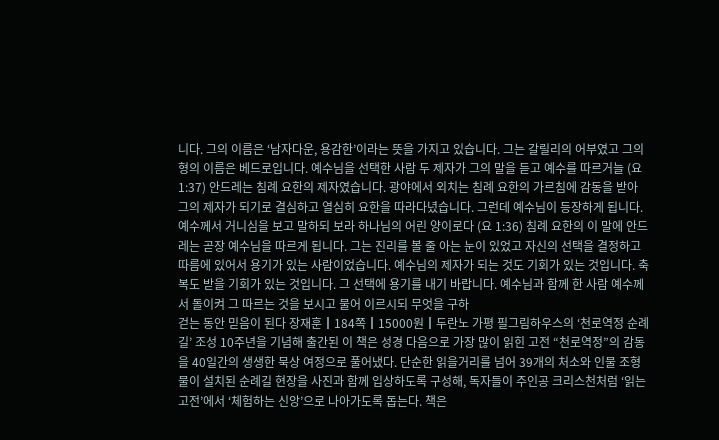니다. 그의 이름은 ‘남자다운, 용감한’이라는 뜻을 가지고 있습니다. 그는 갈릴리의 어부였고 그의 형의 이름은 베드로입니다. 예수님을 선택한 사람 두 제자가 그의 말을 듣고 예수를 따르거늘 (요 1:37) 안드레는 침례 요한의 제자였습니다. 광야에서 외치는 침례 요한의 가르침에 감동을 받아 그의 제자가 되기로 결심하고 열심히 요한을 따라다녔습니다. 그런데 예수님이 등장하게 됩니다. 예수께서 거니심을 보고 말하되 보라 하나님의 어린 양이로다 (요 1:36) 침례 요한의 이 말에 안드레는 곧장 예수님을 따르게 됩니다. 그는 진리를 볼 줄 아는 눈이 있었고 자신의 선택을 결정하고 따름에 있어서 용기가 있는 사람이었습니다. 예수님의 제자가 되는 것도 기회가 있는 것입니다. 축복도 받을 기회가 있는 것입니다. 그 선택에 용기를 내기 바랍니다. 예수님과 함께 한 사람 예수께서 돌이켜 그 따르는 것을 보시고 물어 이르시되 무엇을 구하
걷는 동안 믿음이 된다 장재훈┃184쪽┃15000원┃두란노 가평 필그림하우스의 ‘천로역정 순례길’ 조성 10주년을 기념해 출간된 이 책은 성경 다음으로 가장 많이 읽힌 고전 “천로역정”의 감동을 40일간의 생생한 묵상 여정으로 풀어냈다. 단순한 읽을거리를 넘어 39개의 처소와 인물 조형물이 설치된 순례길 현장을 사진과 함께 입상하도록 구성해, 독자들이 주인공 크리스천처럼 ‘읽는 고전’에서 ‘체험하는 신앙’으로 나아가도록 돕는다. 책은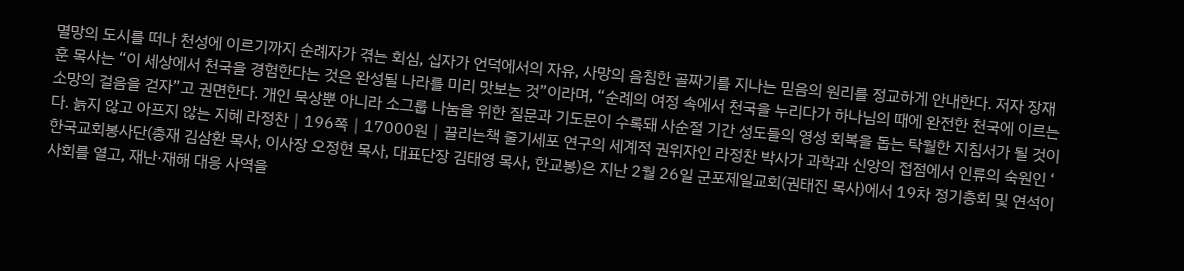멸망의 도시를 떠나 천성에 이르기까지 순례자가 겪는 회심, 십자가 언덕에서의 자유, 사망의 음침한 골짜기를 지나는 믿음의 원리를 정교하게 안내한다. 저자 장재훈 목사는 “이 세상에서 천국을 경험한다는 것은 완성될 나라를 미리 맛보는 것”이라며, “순례의 여정 속에서 천국을 누리다가 하나님의 때에 완전한 천국에 이르는 소망의 걸음을 걷자”고 권면한다. 개인 묵상뿐 아니라 소그룹 나눔을 위한 질문과 기도문이 수록돼 사순절 기간 성도들의 영성 회복을 돕는 탁월한 지침서가 될 것이다. 늙지 않고 아프지 않는 지혜 라정찬┃196쪽┃17000원┃끌리는책 줄기세포 연구의 세계적 권위자인 라정찬 박사가 과학과 신앙의 접점에서 인류의 숙원인 ‘
한국교회봉사단(총재 김삼환 목사, 이사장 오정현 목사, 대표단장 김태영 목사, 한교봉)은 지난 2월 26일 군포제일교회(권태진 목사)에서 19차 정기총회 및 연석이사회를 열고, 재난·재해 대응 사역을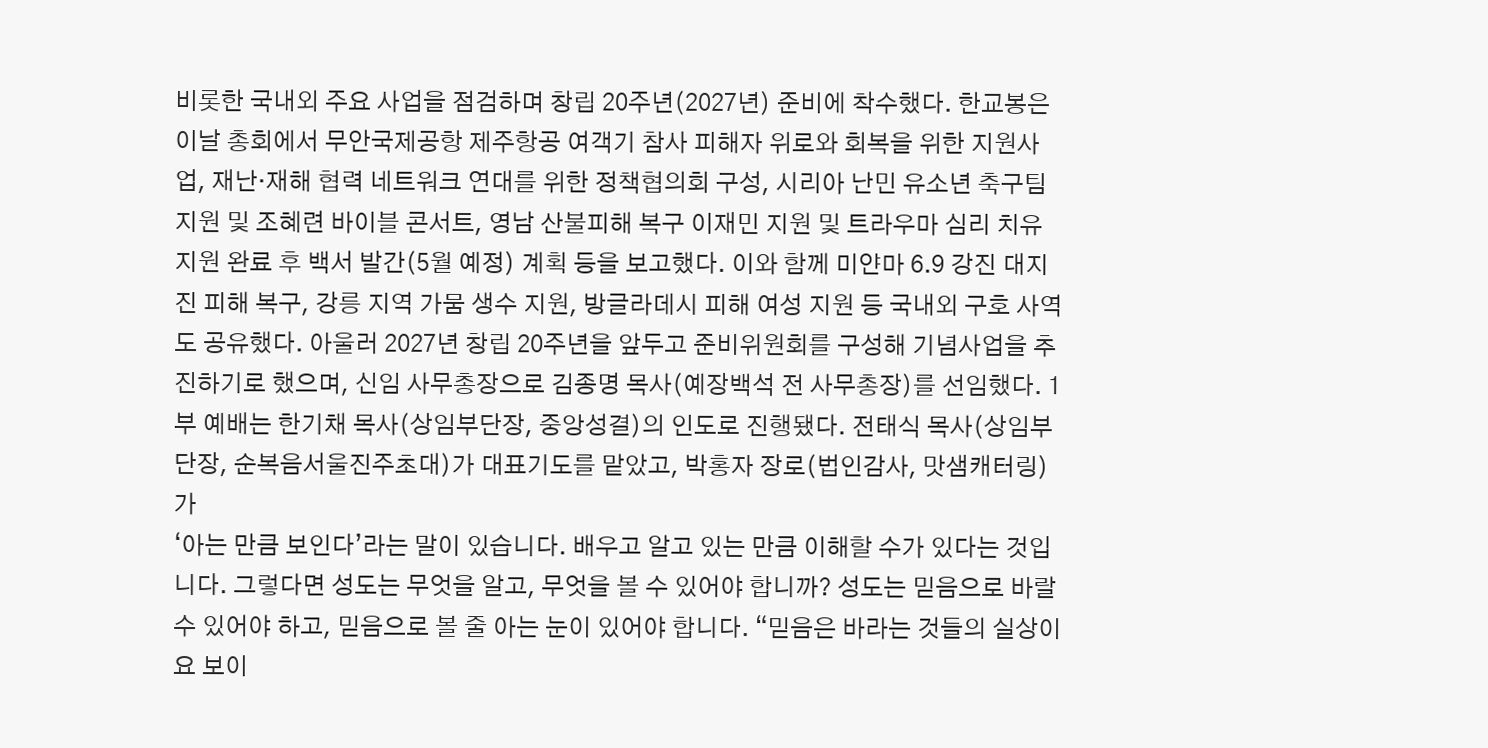비롯한 국내외 주요 사업을 점검하며 창립 20주년(2027년) 준비에 착수했다. 한교봉은 이날 총회에서 무안국제공항 제주항공 여객기 참사 피해자 위로와 회복을 위한 지원사업, 재난·재해 협력 네트워크 연대를 위한 정책협의회 구성, 시리아 난민 유소년 축구팀 지원 및 조혜련 바이블 콘서트, 영남 산불피해 복구 이재민 지원 및 트라우마 심리 치유 지원 완료 후 백서 발간(5월 예정) 계획 등을 보고했다. 이와 함께 미얀마 6.9 강진 대지진 피해 복구, 강릉 지역 가뭄 생수 지원, 방글라데시 피해 여성 지원 등 국내외 구호 사역도 공유했다. 아울러 2027년 창립 20주년을 앞두고 준비위원회를 구성해 기념사업을 추진하기로 했으며, 신임 사무총장으로 김종명 목사(예장백석 전 사무총장)를 선임했다. 1부 예배는 한기채 목사(상임부단장, 중앙성결)의 인도로 진행됐다. 전태식 목사(상임부단장, 순복음서울진주초대)가 대표기도를 맡았고, 박홍자 장로(법인감사, 맛샘캐터링)가
‘아는 만큼 보인다’라는 말이 있습니다. 배우고 알고 있는 만큼 이해할 수가 있다는 것입니다. 그렇다면 성도는 무엇을 알고, 무엇을 볼 수 있어야 합니까? 성도는 믿음으로 바랄 수 있어야 하고, 믿음으로 볼 줄 아는 눈이 있어야 합니다. “믿음은 바라는 것들의 실상이요 보이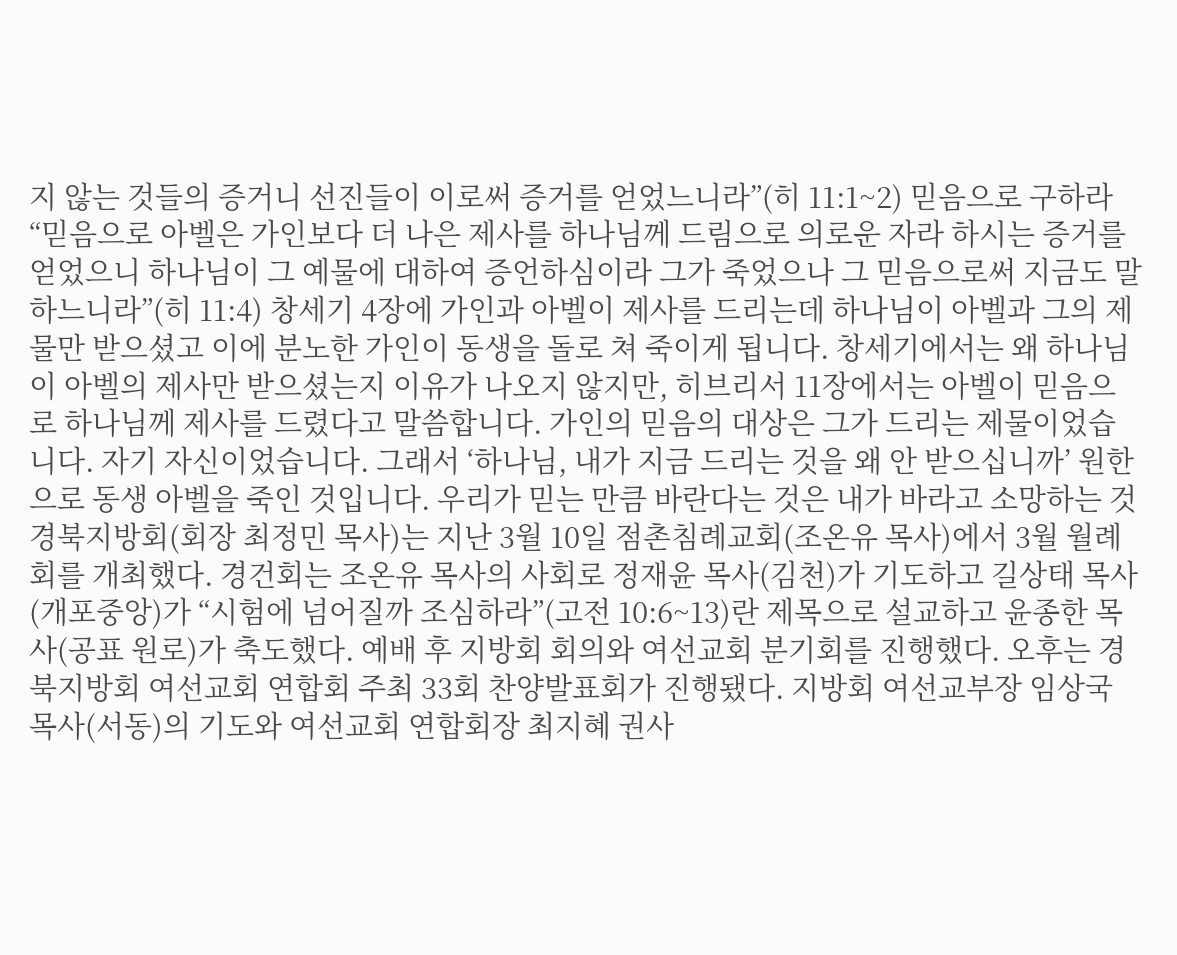지 않는 것들의 증거니 선진들이 이로써 증거를 얻었느니라”(히 11:1~2) 믿음으로 구하라 “믿음으로 아벨은 가인보다 더 나은 제사를 하나님께 드림으로 의로운 자라 하시는 증거를 얻었으니 하나님이 그 예물에 대하여 증언하심이라 그가 죽었으나 그 믿음으로써 지금도 말하느니라”(히 11:4) 창세기 4장에 가인과 아벨이 제사를 드리는데 하나님이 아벨과 그의 제물만 받으셨고 이에 분노한 가인이 동생을 돌로 쳐 죽이게 됩니다. 창세기에서는 왜 하나님이 아벨의 제사만 받으셨는지 이유가 나오지 않지만, 히브리서 11장에서는 아벨이 믿음으로 하나님께 제사를 드렸다고 말씀합니다. 가인의 믿음의 대상은 그가 드리는 제물이었습니다. 자기 자신이었습니다. 그래서 ‘하나님, 내가 지금 드리는 것을 왜 안 받으십니까’ 원한으로 동생 아벨을 죽인 것입니다. 우리가 믿는 만큼 바란다는 것은 내가 바라고 소망하는 것
경북지방회(회장 최정민 목사)는 지난 3월 10일 점촌침례교회(조온유 목사)에서 3월 월례회를 개최했다. 경건회는 조온유 목사의 사회로 정재윤 목사(김천)가 기도하고 길상태 목사(개포중앙)가 “시험에 넘어질까 조심하라”(고전 10:6~13)란 제목으로 설교하고 윤종한 목사(공표 원로)가 축도했다. 예배 후 지방회 회의와 여선교회 분기회를 진행했다. 오후는 경북지방회 여선교회 연합회 주최 33회 찬양발표회가 진행됐다. 지방회 여선교부장 임상국 목사(서동)의 기도와 여선교회 연합회장 최지혜 권사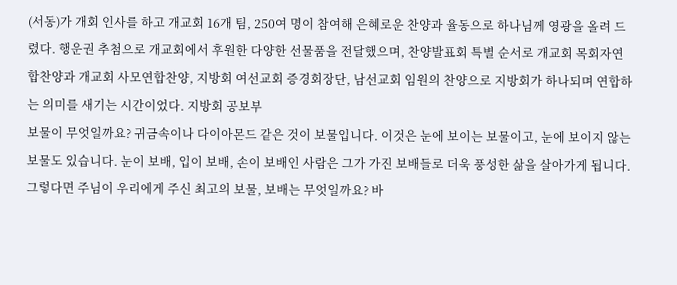(서동)가 개회 인사를 하고 개교회 16개 팀, 250여 명이 참여해 은혜로운 찬양과 율동으로 하나님께 영광을 올려 드렸다. 행운권 추첨으로 개교회에서 후원한 다양한 선물품을 전달했으며, 찬양발표회 특별 순서로 개교회 목회자연합찬양과 개교회 사모연합찬양, 지방회 여선교회 증경회장단, 남선교회 임원의 찬양으로 지방회가 하나되며 연합하는 의미를 새기는 시간이었다. 지방회 공보부
보물이 무엇일까요? 귀금속이나 다이아몬드 같은 것이 보물입니다. 이것은 눈에 보이는 보물이고, 눈에 보이지 않는 보물도 있습니다. 눈이 보배, 입이 보배, 손이 보배인 사람은 그가 가진 보배들로 더욱 풍성한 삶을 살아가게 됩니다. 그렇다면 주님이 우리에게 주신 최고의 보물, 보배는 무엇일까요? 바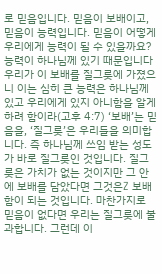로 믿음입니다. 믿음이 보배이고, 믿음이 능력입니다. 믿음이 어떻게 우리에게 능력이 될 수 있을까요? 능력이 하나님께 있기 때문입니다 우리가 이 보배를 질그릇에 가졌으니 이는 심히 큰 능력은 하나님께 있고 우리에게 있지 아니함을 알게 하려 함이라(고후 4:7) ‘보배’는 믿음을, ‘질그릇’은 우리들을 의미합니다. 즉 하나님께 쓰임 받는 성도가 바로 질그릇인 것입니다. 질그릇은 가치가 없는 것이지만 그 안에 보배를 담았다면 그것은Z 보배함이 되는 것입니다. 마찬가지로 믿음이 없다면 우리는 질그릇에 불과합니다. 그런데 이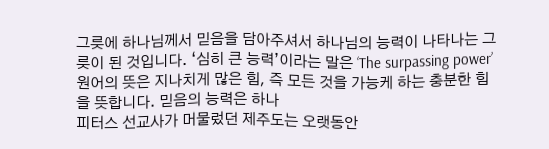그릇에 하나님께서 믿음을 담아주셔서 하나님의 능력이 나타나는 그릇이 된 것입니다. ‘심히 큰 능력’이라는 말은 ‘The surpassing power’ 원어의 뜻은 지나치게 많은 힘, 즉 모든 것을 가능케 하는 충분한 힘을 뜻합니다. 믿음의 능력은 하나
피터스 선교사가 머물렀던 제주도는 오랫동안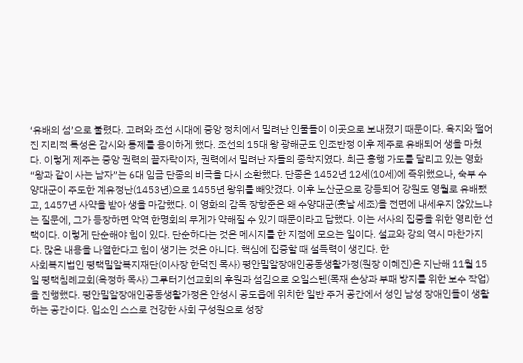‘유배의 섬’으로 불렸다. 고려와 조선 시대에 중앙 정치에서 밀려난 인물들이 이곳으로 보내졌기 때문이다. 육지와 떨어진 지리적 특성은 감시와 통제를 용이하게 했다. 조선의 15대 왕 광해군도 인조반정 이후 제주로 유배되어 생을 마쳤다. 이렇게 제주는 중앙 권력의 끝자락이자, 권력에서 밀려난 자들의 종착지였다. 최근 흥행 가도를 달리고 있는 영화 “왕과 같이 사는 남자”는 6대 임금 단종의 비극을 다시 소환했다. 단종은 1452년 12세(10세)에 즉위했으나, 숙부 수양대군이 주도한 계유정난(1453년)으로 1455년 왕위를 빼앗겼다. 이후 노산군으로 강등되어 강원도 영월로 유배됐고, 1457년 사약을 받아 생을 마감했다. 이 영화의 감독 장항준은 왜 수양대군(훗날 세조)을 전면에 내세우지 않았느냐는 질문에, 그가 등장하면 악역 한명회의 무게가 약해질 수 있기 때문이라고 답했다. 이는 서사의 집중을 위한 영리한 선택이다. 이렇게 단순해야 힘이 있다. 단순하다는 것은 메시지를 한 지점에 모으는 일이다. 설교와 강의 역시 마찬가지다. 많은 내용을 나열한다고 힘이 생기는 것은 아니다. 핵심에 집중할 때 설득력이 생긴다. 한
사회복지법인 평택밀알복지재단(이사장 한덕진 목사) 평안밀알장애인공동생활가정(원장 이혜진)은 지난해 11월 15일 평택침례교회(옥정하 목사) 그루터기선교회의 후원과 섬김으로 오일스텐(목재 손상과 부패 방지를 위한 보수 작업)을 진행했다. 평안밀알장애인공동생활가정은 안성시 공도읍에 위치한 일반 주거 공간에서 성인 남성 장애인들이 생활하는 공간이다. 입소인 스스로 건강한 사회 구성원으로 성장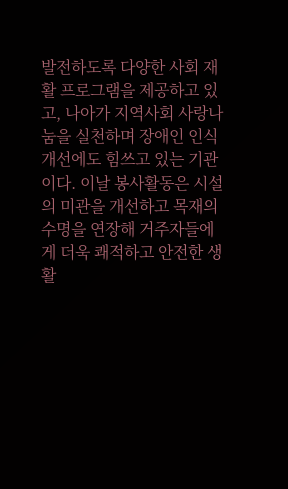발전하도록 다양한 사회 재활 프로그램을 제공하고 있고, 나아가 지역사회 사랑나눔을 실천하며 장애인 인식개선에도 힘쓰고 있는 기관이다. 이날 봉사활동은 시설의 미관을 개선하고 목재의 수명을 연장해 거주자들에게 더욱 쾌적하고 안전한 생활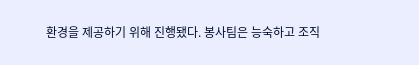환경을 제공하기 위해 진행됐다. 봉사팀은 능숙하고 조직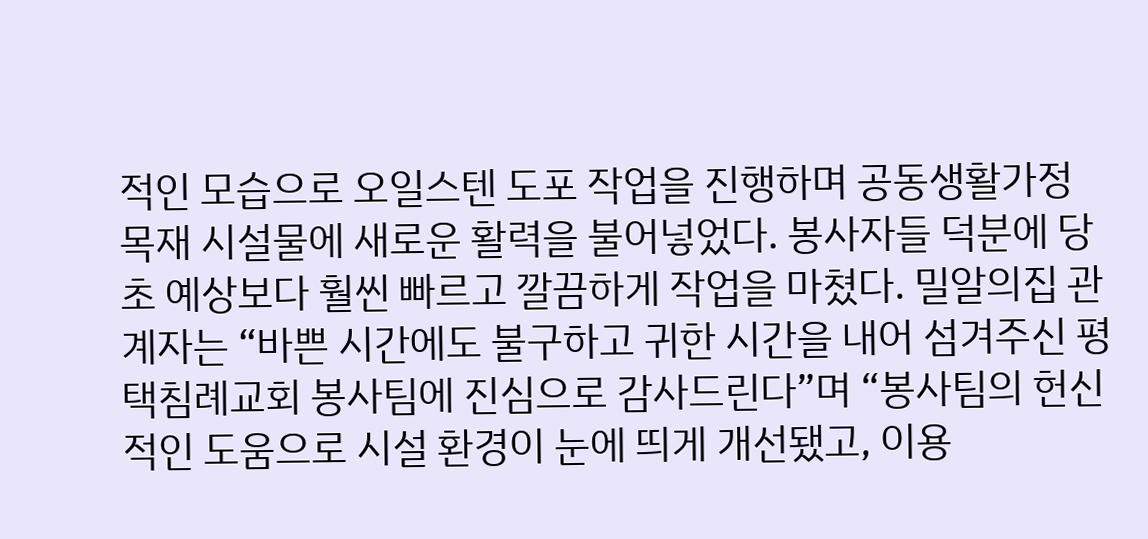적인 모습으로 오일스텐 도포 작업을 진행하며 공동생활가정 목재 시설물에 새로운 활력을 불어넣었다. 봉사자들 덕분에 당초 예상보다 훨씬 빠르고 깔끔하게 작업을 마쳤다. 밀알의집 관계자는 “바쁜 시간에도 불구하고 귀한 시간을 내어 섬겨주신 평택침례교회 봉사팀에 진심으로 감사드린다”며 “봉사팀의 헌신적인 도움으로 시설 환경이 눈에 띄게 개선됐고, 이용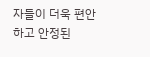자들이 더욱 편안하고 안정된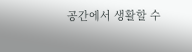공간에서 생활할 수